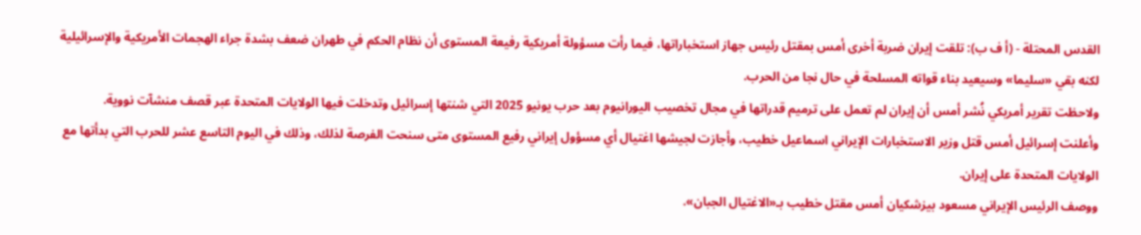القدس المحتلة - (أ ف ب): تلقت إيران ضربة أخرى أمس بمقتل رئيس جهاز استخباراتها، فيما رأت مسؤولة أمريكية رفيعة المستوى أن نظام الحكم في طهران ضعف بشدة جراء الهجمات الأمريكية والإسرائيلية لكنه بقي «سليما» وسيعيد بناء قواته المسلحة في حال نجا من الحرب.
ولاحظت تقرير أمريكي نُشر أمس أن إيران لم تعمل على ترميم قدراتها في مجال تخصيب اليورانيوم بعد حرب يونيو 2025 التي شنتها إسرائيل وتدخلت فيها الولايات المتحدة عبر قصف منشآت نووية.
وأعلنت إسرائيل أمس قتل وزير الاستخبارات الإيراني اسماعيل خطيب، وأجازت لجيشها اغتيال أي مسؤول إيراني رفيع المستوى متى سنحت الفرصة لذلك، وذلك في اليوم التاسع عشر للحرب التي بدأتها مع الولايات المتحدة على إيران.
ووصف الرئيس الإيراني مسعود بيزشكيان أمس مقتل خطيب بـ«الاغتيال الجبان».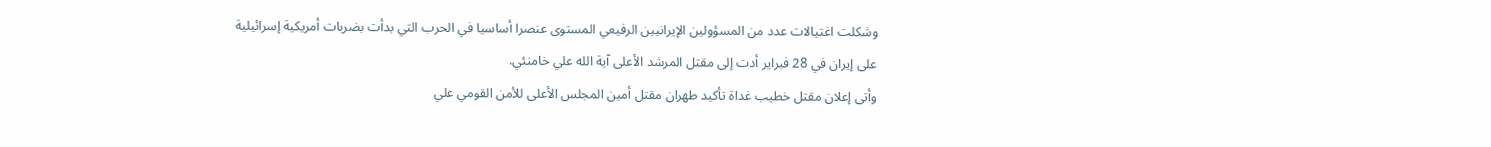وشكلت اغتيالات عدد من المسؤولين الإيرانيين الرفيعي المستوى عنصرا أساسيا في الحرب التي بدأت بضربات أمريكية إسرائيلية على إيران في 28 فبراير أدت إلى مقتل المرشد الأعلى آية الله علي خامنئي.
وأتى إعلان مقتل خطيب غداة تأكيد طهران مقتل أمين المجلس الأعلى للأمن القومي علي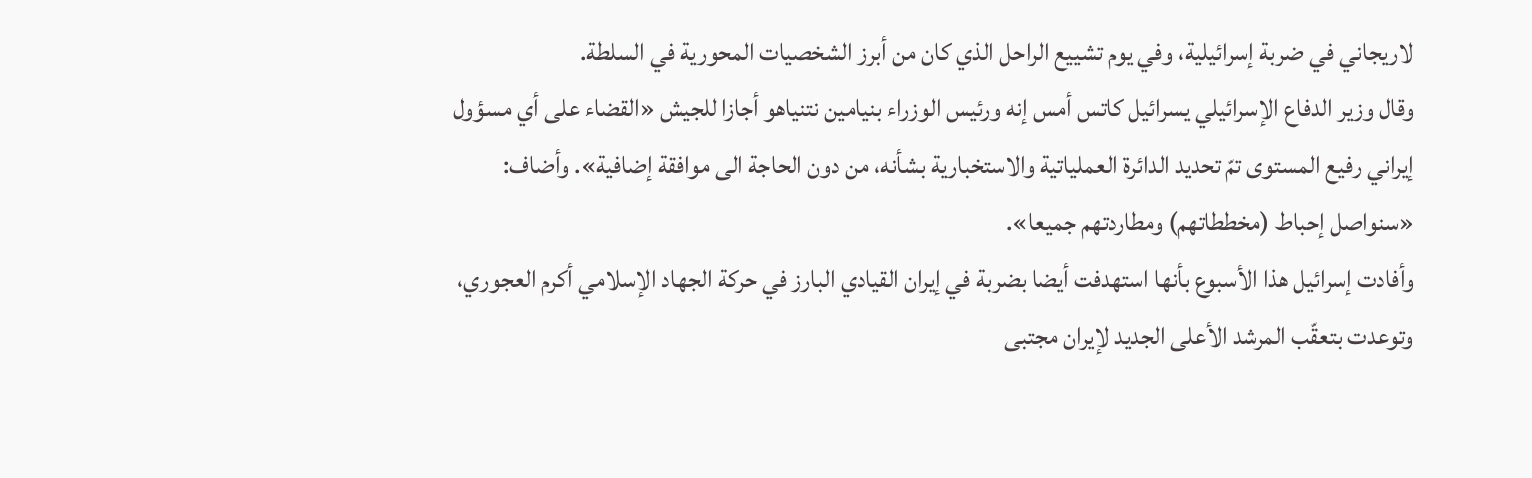لاريجاني في ضربة إسرائيلية، وفي يوم تشييع الراحل الذي كان من أبرز الشخصيات المحورية في السلطة.
وقال وزير الدفاع الإسرائيلي يسرائيل كاتس أمس إنه ورئيس الوزراء بنيامين نتنياهو أجازا للجيش «القضاء على أي مسؤول إيراني رفيع المستوى تمّ تحديد الدائرة العملياتية والاستخبارية بشأنه، من دون الحاجة الى موافقة إضافية». وأضاف: «سنواصل إحباط (مخططاتهم) ومطاردتهم جميعا».
وأفادت إسرائيل هذا الأسبوع بأنها استهدفت أيضا بضربة في إيران القيادي البارز في حركة الجهاد الإسلامي أكرم العجوري، وتوعدت بتعقّب المرشد الأعلى الجديد لإيران مجتبى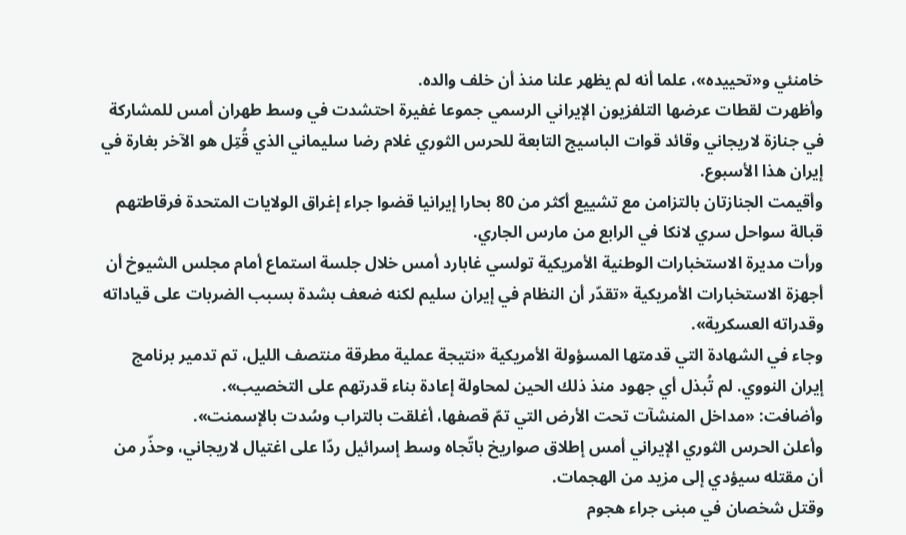خامنئي و«تحييده»، علما أنه لم يظهر علنا منذ أن خلف والده.
وأظهرت لقطات عرضها التلفزيون الإيراني الرسمي جموعا غفيرة احتشدت في وسط طهران أمس للمشاركة في جنازة لاريجاني وقائد قوات الباسيج التابعة للحرس الثوري غلام رضا سليماني الذي قُتِل هو الآخر بغارة في إيران هذا الأسبوع.
وأقيمت الجنازتان بالتزامن مع تشييع أكثر من 80 بحارا إيرانيا قضوا جراء إغراق الولايات المتحدة فرقاطتهم قبالة سواحل سري لانكا في الرابع من مارس الجاري.
ورأت مديرة الاستخبارات الوطنية الأمريكية تولسي غابارد أمس خلال جلسة استماع أمام مجلس الشيوخ أن أجهزة الاستخبارات الأمريكية «تقدّر أن النظام في إيران سليم لكنه ضعف بشدة بسبب الضربات على قياداته وقدراته العسكرية».
وجاء في الشهادة التي قدمتها المسؤولة الأمريكية «نتيجة عملية مطرقة منتصف الليل، تم تدمير برنامج إيران النووي. لم تُبذل أي جهود منذ ذلك الحين لمحاولة إعادة بناء قدرتهم على التخصيب».
وأضافت: «مداخل المنشآت تحت الأرض التي تمّ قصفها، أغلقت بالتراب وسُدت بالإسمنت».
وأعلن الحرس الثوري الإيراني أمس إطلاق صواريخ باتّجاه وسط إسرائيل ردّا على اغتيال لاريجاني، وحذّر من أن مقتله سيؤدي إلى مزيد من الهجمات.
وقتل شخصان في مبنى جراء هجوم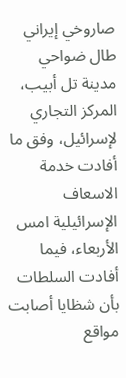صاروخي إيراني طال ضواحي مدينة تل أبيب، المركز التجاري لإسرائيل، وفق ما أفادت خدمة الاسعاف الإسرائيلية امس الأربعاء، فيما أفادت السلطات بأن شظايا أصابت مواقع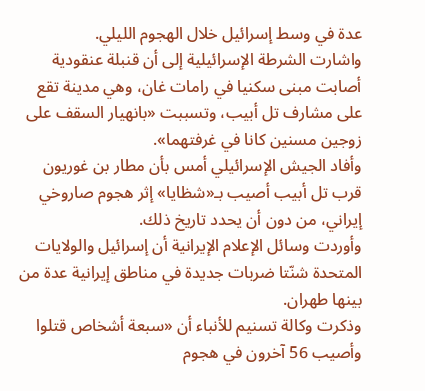عدة في وسط إسرائيل خلال الهجوم الليلي.
واشارت الشرطة الإسرائيلية إلى أن قنبلة عنقودية أصابت مبنى سكنيا في رامات غان، وهي مدينة تقع على مشارف تل أبيب، وتسببت «بانهيار السقف على زوجين مسنين كانا في غرفتهما».
وأفاد الجيش الإسرائيلي أمس بأن مطار بن غوريون قرب تل أبيب أصيب بـ«شظايا» إثر هجوم صاروخي إيراني، من دون أن يحدد تاريخ ذلك.
وأوردت وسائل الإعلام الإيرانية أن إسرائيل والولايات المتحدة شنّتا ضربات جديدة في مناطق إيرانية عدة من بينها طهران.
وذكرت وكالة تسنيم للأنباء أن «سبعة أشخاص قتلوا وأصيب 56 آخرون في هجوم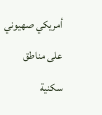أمريكي صهيوني على مناطق سكنية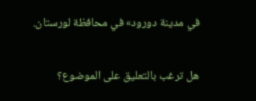في مدينة دورود» في محافظة لورستان.

هل ترغب بالتعليق على الموضوع؟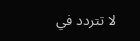لا تتردد في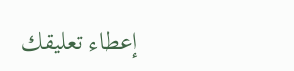إعطاء تعليقك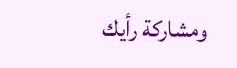ومشاركة رأيك